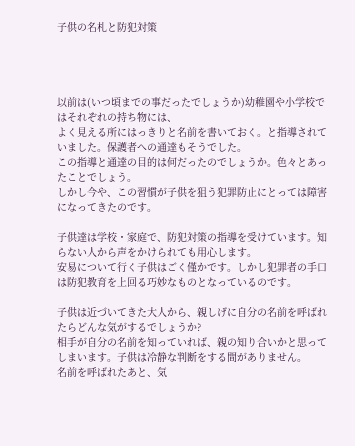子供の名札と防犯対策




以前は(いつ頃までの事だったでしょうか)幼稚園や小学校ではそれぞれの持ち物には、
よく見える所にはっきりと名前を書いておく。と指導されていました。保護者への通達もそうでした。
この指導と通達の目的は何だったのでしょうか。色々とあったことでしょう。
しかし今や、この習慣が子供を狙う犯罪防止にとっては障害になってきたのです。

子供達は学校・家庭で、防犯対策の指導を受けています。知らない人から声をかけられても用心します。
安易について行く子供はごく僅かです。しかし犯罪者の手口は防犯教育を上回る巧妙なものとなっているのです。

子供は近づいてきた大人から、親しげに自分の名前を呼ばれたらどんな気がするでしょうか?
相手が自分の名前を知っていれば、親の知り合いかと思ってしまいます。子供は冷静な判断をする間がありません。
名前を呼ばれたあと、気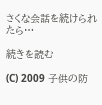さくな会話を続けられたら…

続きを読む

(C) 2009 子供の防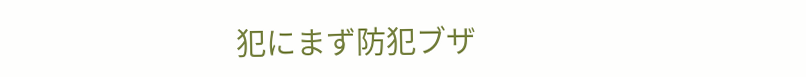犯にまず防犯ブザ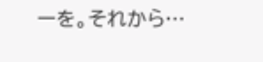ーを。それから…